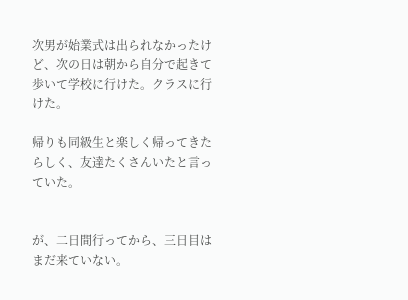次男が始業式は出られなかったけど、次の日は朝から自分で起きて歩いて学校に行けた。クラスに行けた。

帰りも同級生と楽しく帰ってきたらしく、友達たくさんいたと言っていた。


が、二日間行ってから、三日目はまだ来ていない。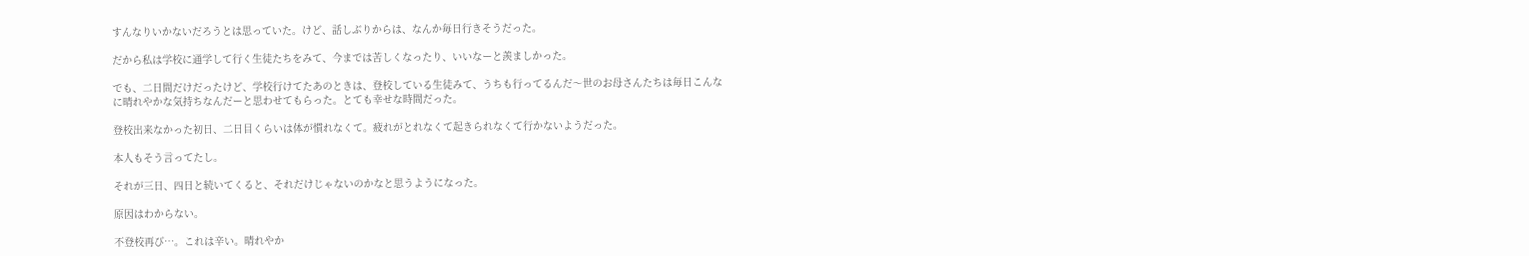すんなりいかないだろうとは思っていた。けど、話しぶりからは、なんか毎日行きそうだった。

だから私は学校に通学して行く生徒たちをみて、今までは苦しくなったり、いいなーと羨ましかった。

でも、二日間だけだったけど、学校行けてたあのときは、登校している生徒みて、うちも行ってるんだ〜世のお母さんたちは毎日こんなに晴れやかな気持ちなんだーと思わせてもらった。とても幸せな時間だった。

登校出来なかった初日、二日目くらいは体が慣れなくて。疲れがとれなくて起きられなくて行かないようだった。

本人もそう言ってたし。

それが三日、四日と続いてくると、それだけじゃないのかなと思うようになった。

原因はわからない。

不登校再び…。これは辛い。晴れやか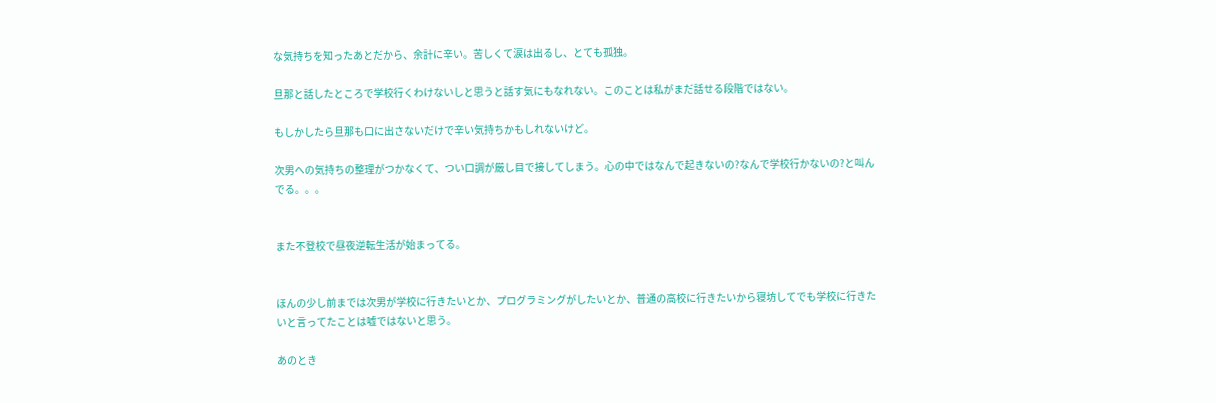な気持ちを知ったあとだから、余計に辛い。苦しくて涙は出るし、とても孤独。

旦那と話したところで学校行くわけないしと思うと話す気にもなれない。このことは私がまだ話せる段階ではない。

もしかしたら旦那も口に出さないだけで辛い気持ちかもしれないけど。

次男への気持ちの整理がつかなくて、つい口調が厳し目で接してしまう。心の中ではなんで起きないの?なんで学校行かないの?と叫んでる。。。


また不登校で昼夜逆転生活が始まってる。


ほんの少し前までは次男が学校に行きたいとか、プログラミングがしたいとか、普通の高校に行きたいから寝坊してでも学校に行きたいと言ってたことは嘘ではないと思う。

あのとき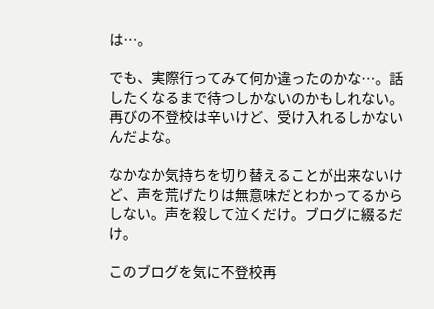は…。

でも、実際行ってみて何か違ったのかな…。話したくなるまで待つしかないのかもしれない。再びの不登校は辛いけど、受け入れるしかないんだよな。

なかなか気持ちを切り替えることが出来ないけど、声を荒げたりは無意味だとわかってるからしない。声を殺して泣くだけ。ブログに綴るだけ。

このブログを気に不登校再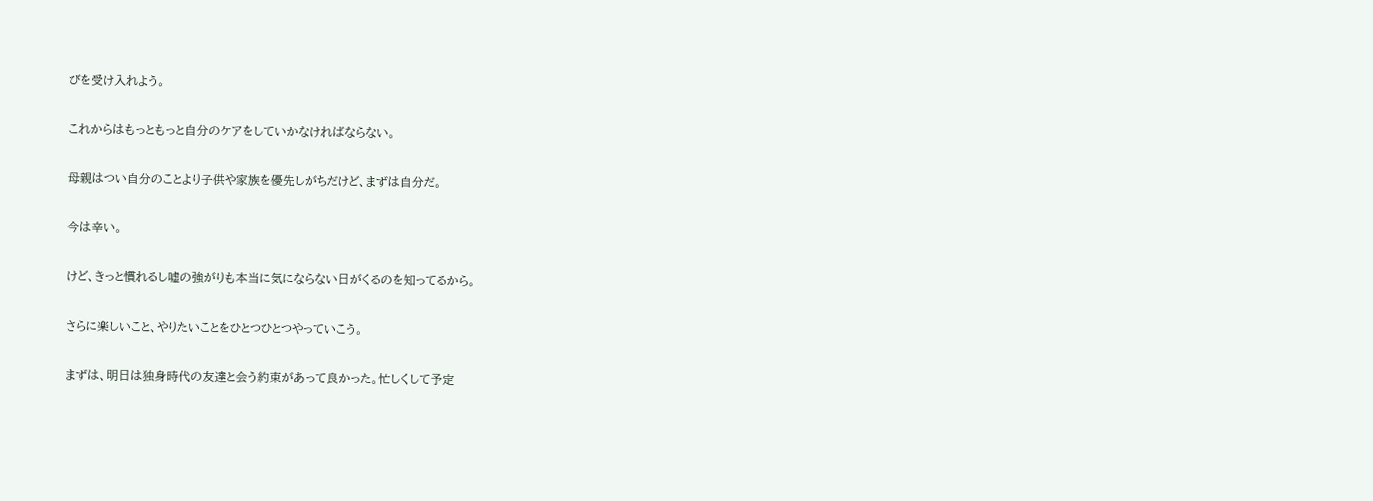びを受け入れよう。

これからはもっともっと自分のケアをしていかなければならない。

母親はつい自分のことより子供や家族を優先しがちだけど、まずは自分だ。

今は辛い。

けど、きっと慣れるし嘘の強がりも本当に気にならない日がくるのを知ってるから。

さらに楽しいこと、やりたいことをひとつひとつやっていこう。

まずは、明日は独身時代の友達と会う約束があって良かった。忙しくして予定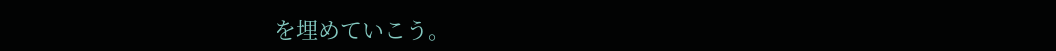を埋めていこう。